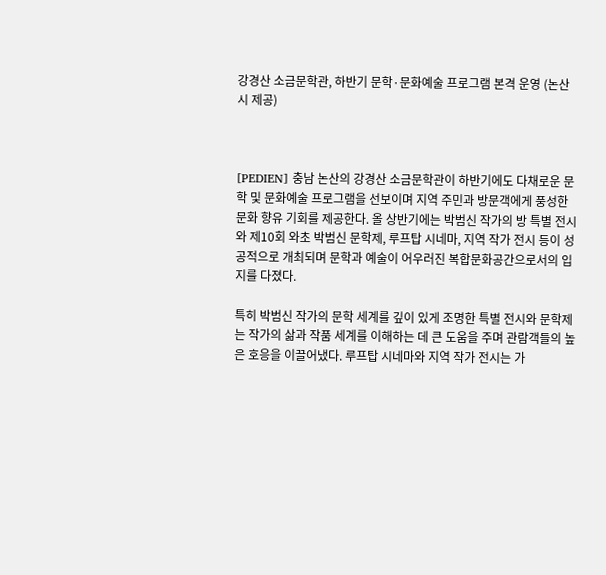강경산 소금문학관, 하반기 문학·문화예술 프로그램 본격 운영 (논산시 제공)



[PEDIEN] 충남 논산의 강경산 소금문학관이 하반기에도 다채로운 문학 및 문화예술 프로그램을 선보이며 지역 주민과 방문객에게 풍성한 문화 향유 기회를 제공한다. 올 상반기에는 박범신 작가의 방 특별 전시와 제10회 와초 박범신 문학제, 루프탑 시네마, 지역 작가 전시 등이 성공적으로 개최되며 문학과 예술이 어우러진 복합문화공간으로서의 입지를 다졌다.

특히 박범신 작가의 문학 세계를 깊이 있게 조명한 특별 전시와 문학제는 작가의 삶과 작품 세계를 이해하는 데 큰 도움을 주며 관람객들의 높은 호응을 이끌어냈다. 루프탑 시네마와 지역 작가 전시는 가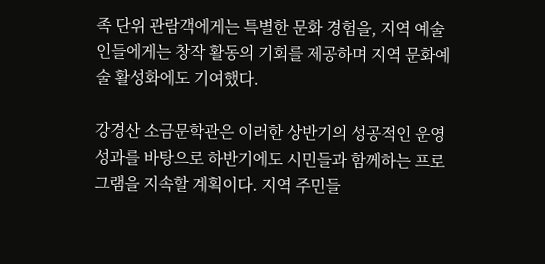족 단위 관람객에게는 특별한 문화 경험을, 지역 예술인들에게는 창작 활동의 기회를 제공하며 지역 문화예술 활성화에도 기여했다.

강경산 소금문학관은 이러한 상반기의 성공적인 운영 성과를 바탕으로 하반기에도 시민들과 함께하는 프로그램을 지속할 계획이다. 지역 주민들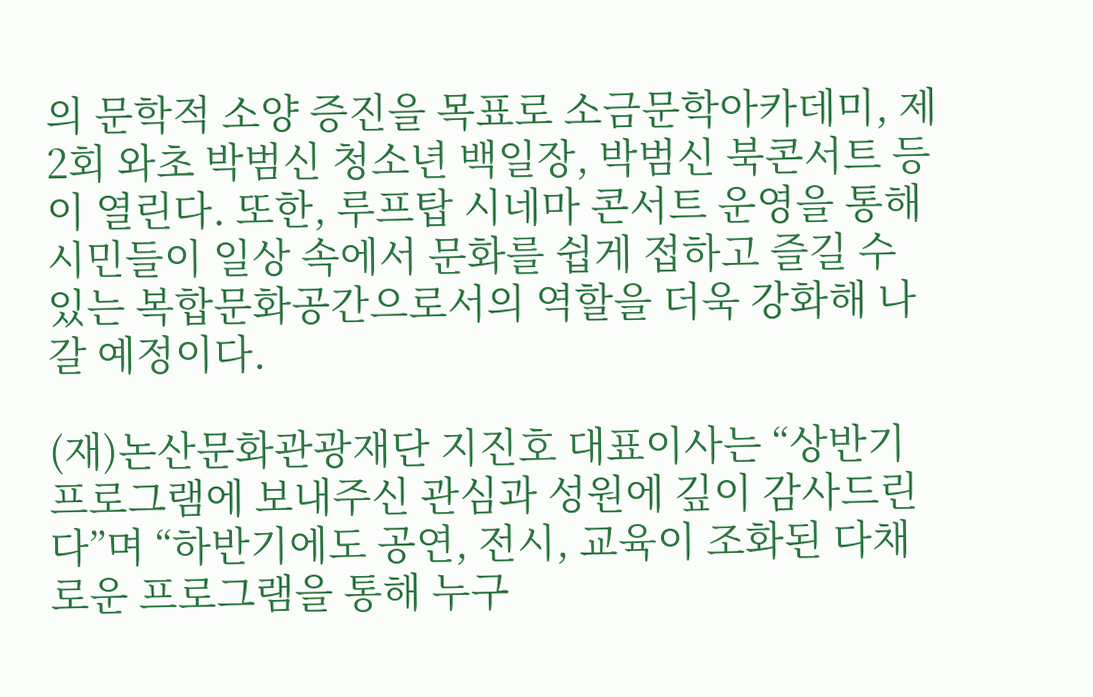의 문학적 소양 증진을 목표로 소금문학아카데미, 제2회 와초 박범신 청소년 백일장, 박범신 북콘서트 등이 열린다. 또한, 루프탑 시네마 콘서트 운영을 통해 시민들이 일상 속에서 문화를 쉽게 접하고 즐길 수 있는 복합문화공간으로서의 역할을 더욱 강화해 나갈 예정이다.

(재)논산문화관광재단 지진호 대표이사는 “상반기 프로그램에 보내주신 관심과 성원에 깊이 감사드린다”며 “하반기에도 공연, 전시, 교육이 조화된 다채로운 프로그램을 통해 누구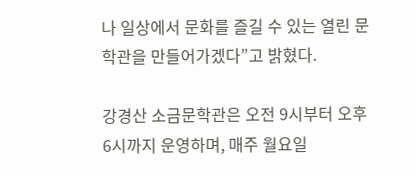나 일상에서 문화를 즐길 수 있는 열린 문학관을 만들어가겠다”고 밝혔다.

강경산 소금문학관은 오전 9시부터 오후 6시까지 운영하며, 매주 월요일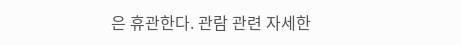은 휴관한다. 관람 관련 자세한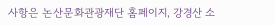사항은 논산문화관광재단 홈페이지, 강경산 소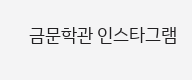금문학관 인스타그램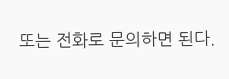또는 전화로 문의하면 된다.